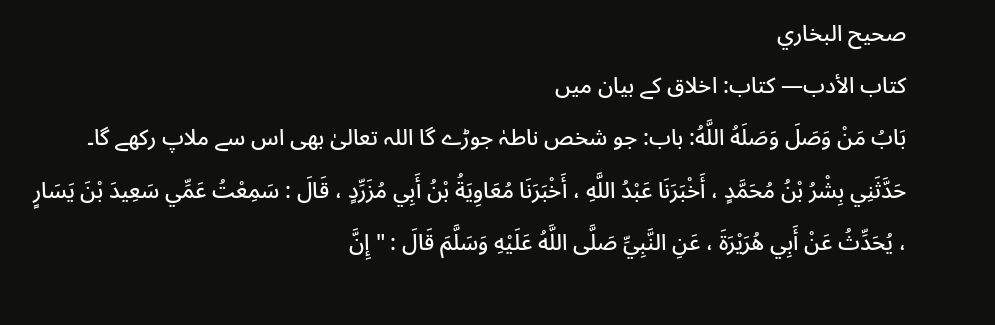صحيح البخاري
كتاب الأدب— کتاب: اخلاق کے بیان میں
بَابُ مَنْ وَصَلَ وَصَلَهُ اللَّهُ: باب: جو شخص ناطہٰ جوڑے گا اللہ تعالیٰ بھی اس سے ملاپ رکھے گا۔
حَدَّثَنِي بِشْرُ بْنُ مُحَمَّدٍ ، أَخْبَرَنَا عَبْدُ اللَّهِ ، أَخْبَرَنَا مُعَاوِيَةُ بْنُ أَبِي مُزَرِّدٍ ، قَالَ : سَمِعْتُ عَمِّي سَعِيدَ بْنَ يَسَارٍ ، يُحَدِّثُ عَنْ أَبِي هُرَيْرَةَ ، عَنِ النَّبِيِّ صَلَّى اللَّهُ عَلَيْهِ وَسَلَّمَ قَالَ : " إِنَّ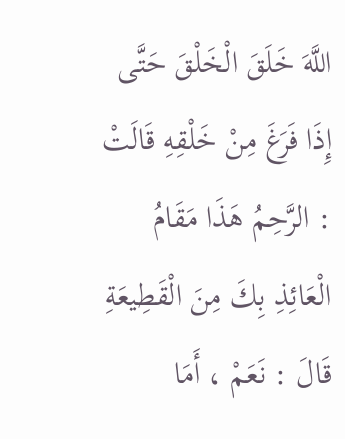اللَّهَ خَلَقَ الْخَلْقَ حَتَّى إِذَا فَرَغَ مِنْ خَلْقِهِ قَالَتْ : الرَّحِمُ هَذَا مَقَامُ الْعَائِذِ بِكَ مِنَ الْقَطِيعَةِ قَالَ : نَعَمْ ، أَمَا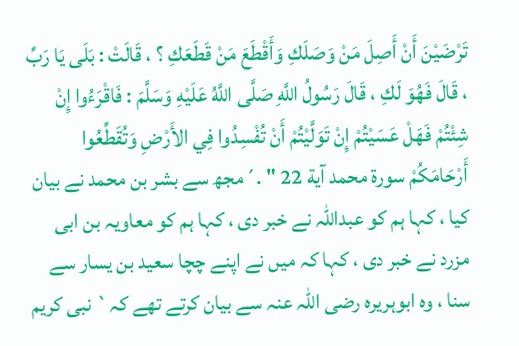تَرْضَيْنَ أَنْ أَصِلَ مَنْ وَصَلَكِ وَأَقْطَعَ مَنْ قَطَعَكِ ؟ ، قَالَتْ : بَلَى يَا رَبِّ ، قَالَ فَهُوَ لَكِ ، قَالَ رَسُولُ اللَّهِ صَلَّى اللَّهُ عَلَيْهِ وَسَلَّمَ : فَاقْرَءُوا إِنْ شِئْتُمْ فَهَلْ عَسَيْتُمْ إِنْ تَوَلَّيْتُمْ أَنْ تُفْسِدُوا فِي الأَرْضِ وَتُقَطِّعُوا أَرْحَامَكُمْ سورة محمد آية 22 " .´مجھ سے بشر بن محمد نے بیان کیا ، کہا ہم کو عبداللہ نے خبر دی ، کہا ہم کو معاویہ بن ابی مزرد نے خبر دی ، کہا کہ میں نے اپنے چچا سعید بن یسار سے سنا ، وہ ابوہریرہ رضی اللہ عنہ سے بیان کرتے تھے کہ` نبی کریم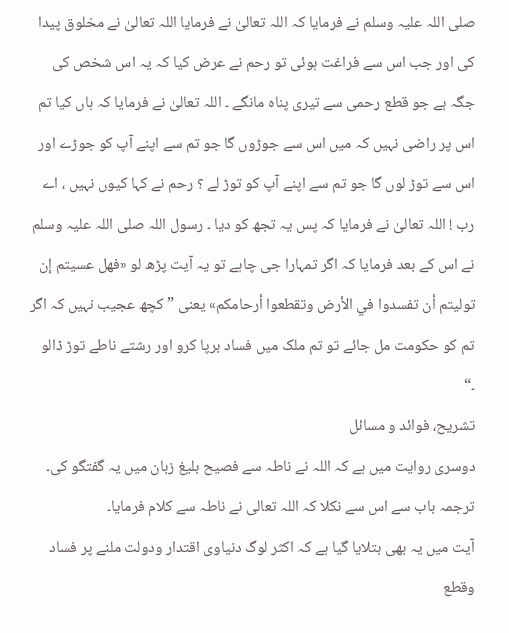صلی اللہ علیہ وسلم نے فرمایا کہ اللہ تعالیٰ نے فرمایا اللہ تعالیٰ نے مخلوق پیدا کی اور جب اس سے فراغت ہوئی تو رحم نے عرض کیا کہ یہ اس شخص کی جگہ ہے جو قطع رحمی سے تیری پناہ مانگے ۔ اللہ تعالیٰ نے فرمایا کہ ہاں کیا تم اس پر راضی نہیں کہ میں اس سے جوڑوں گا جو تم سے اپنے آپ کو جوڑے اور اس سے توڑ لوں گا جو تم سے اپنے آپ کو توڑ لے ؟ رحم نے کہا کیوں نہیں ، اے رب ! اللہ تعالیٰ نے فرمایا کہ پس یہ تجھ کو دیا ۔ رسول اللہ صلی اللہ علیہ وسلم نے اس کے بعد فرمایا کہ اگر تمہارا جی چاہے تو یہ آیت پڑھ لو «فهل عسيتم إن توليتم أن تفسدوا في الأرض وتقطعوا أرحامكم» یعنی ” کچھ عجیب نہیں کہ اگر تم کو حکومت مل جائے تو تم ملک میں فساد برپا کرو اور رشتے ناطے توڑ ڈالو ۔“
تشریح، فوائد و مسائل
دوسری روایت میں ہے کہ اللہ نے ناطہ سے فصیح بلیغ زبان میں یہ گفتگو کی۔
ترجمہ باب سے اس سے نکلا کہ اللہ تعالی نے ناطہ سے کلام فرمایا۔
آیت میں یہ بھی بتلایا گیا ہے کہ اکثر لوگ دنیاوی اقتدار ودولت ملنے پر فساد وقطع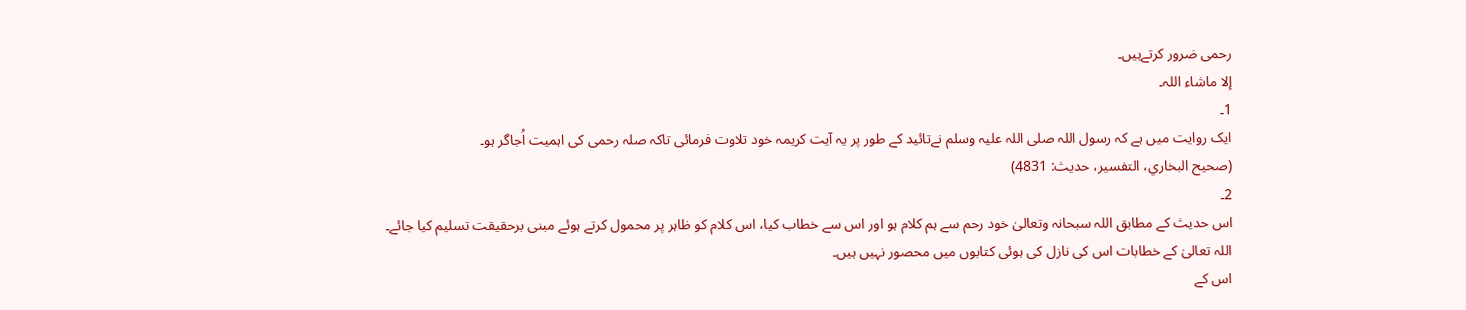رحمی ضرور کرتےہیں۔
إلا ماشاء اللہ۔
1۔
ایک روایت میں ہے کہ رسول اللہ صلی اللہ علیہ وسلم نےتائید کے طور پر یہ آیت کریمہ خود تلاوت فرمائی تاکہ صلہ رحمی کی اہمیت اُجاگر ہو۔
(صحیح البخاري، التفسیر، حدیث: 4831)
2۔
اس حدیث کے مطابق اللہ سبحانہ وتعالیٰ خود رحم سے ہم کلام ہو اور اس سے خطاب کیا، اس کلام کو ظاہر پر محمول کرتے ہوئے مبنی برحقیقت تسلیم کیا جائے۔
اللہ تعالیٰ کے خطابات اس کی نازل کی ہوئی کتابوں میں محصور نہیں ہیں۔
اس کے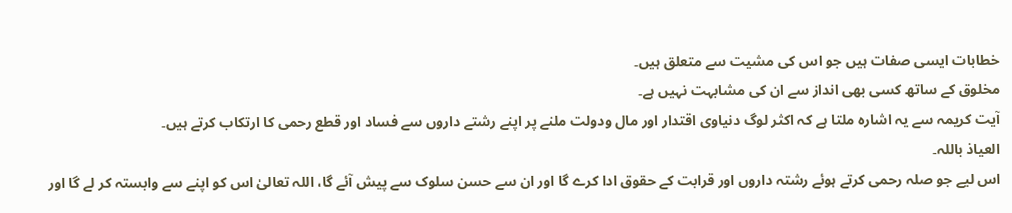خطابات ایسی صفات ہیں جو اس کی مشیت سے متعلق ہیں۔
مخلوق کے ساتھ کسی بھی انداز سے ان کی مشابہت نہیں ہے۔
آیت کریمہ سے یہ اشارہ ملتا ہے کہ اکثر لوگ دنیاوی اقتدار اور مال ودولت ملنے پر اپنے رشتے داروں سے فساد اور قطع رحمی کا ارتکاب کرتے ہیں۔
العیاذ باللہ۔
اس لیے جو صلہ رحمی کرتے ہوئے رشتہ داروں اور قرابت کے حقوق ادا کرے گا اور ان سے حسن سلوک سے پیش آئے گا، اللہ تعالیٰ اس کو اپنے سے وابستہ کر لے گا اور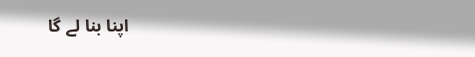اپنا بنا لے گا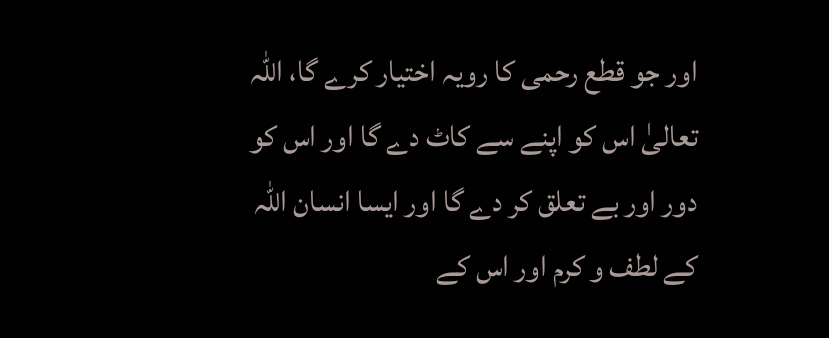اور جو قطع رحمی کا رویہ اختیار کرے گا، اللہ تعالیٰ اس کو اپنے سے کاٹ دے گا اور اس کو دور اور بے تعلق کر دے گا اور ایسا انسان اللہ کے لطف و کرم اور اس کے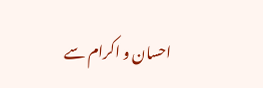احسان و اکرام سے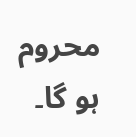محروم ہو گا۔